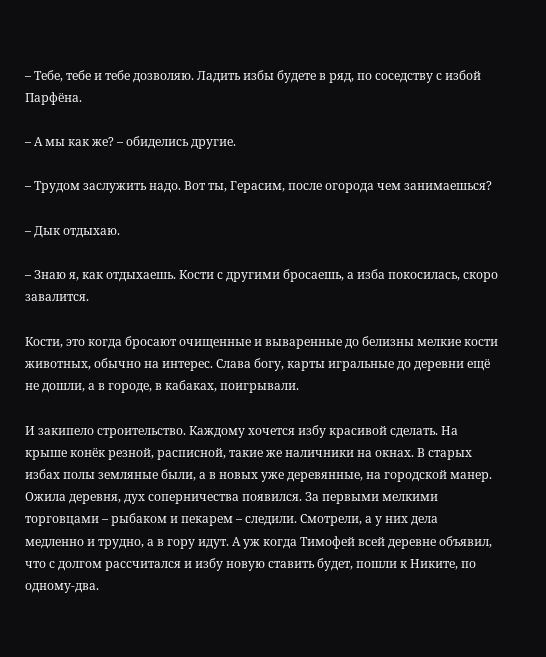– Тебе, тебе и тебе дозволяю. Ладить избы будете в ряд, по соседству с избой Парфёна.

– А мы как же? – обиделись другие.

– Трудом заслужить надо. Вот ты, Герасим, после огорода чем занимаешься?

– Дык отдыхаю.

– Знаю я, как отдыхаешь. Кости с другими бросаешь, а изба покосилась, скоро завалится.

Кости, это когда бросают очищенные и вываренные до белизны мелкие кости животных, обычно на интерес. Слава богу, карты игральные до деревни ещё не дошли, а в городе, в кабаках, поигрывали.

И закипело строительство. Каждому хочется избу красивой сделать. На крыше конёк резной, расписной, такие же наличники на окнах. В старых избах полы земляные были, а в новых уже деревянные, на городской манер. Ожила деревня, дух соперничества появился. За первыми мелкими торговцами – рыбаком и пекарем – следили. Смотрели, а у них дела медленно и трудно, а в гору идут. А уж когда Тимофей всей деревне объявил, что с долгом рассчитался и избу новую ставить будет, пошли к Никите, по одному-два.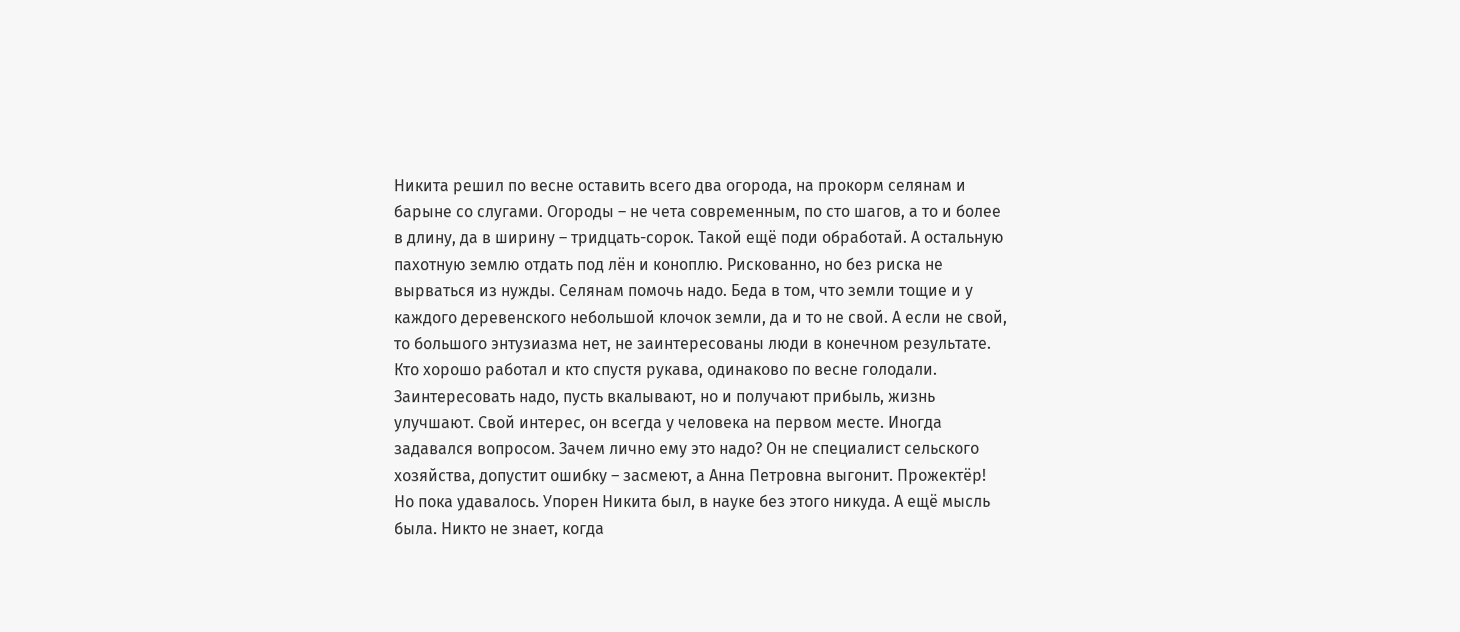Никита решил по весне оставить всего два огорода, на прокорм селянам и барыне со слугами. Огороды – не чета современным, по сто шагов, а то и более в длину, да в ширину – тридцать-сорок. Такой ещё поди обработай. А остальную пахотную землю отдать под лён и коноплю. Рискованно, но без риска не вырваться из нужды. Селянам помочь надо. Беда в том, что земли тощие и у каждого деревенского небольшой клочок земли, да и то не свой. А если не свой, то большого энтузиазма нет, не заинтересованы люди в конечном результате. Кто хорошо работал и кто спустя рукава, одинаково по весне голодали. Заинтересовать надо, пусть вкалывают, но и получают прибыль, жизнь улучшают. Свой интерес, он всегда у человека на первом месте. Иногда задавался вопросом. Зачем лично ему это надо? Он не специалист сельского хозяйства, допустит ошибку – засмеют, а Анна Петровна выгонит. Прожектёр! Но пока удавалось. Упорен Никита был, в науке без этого никуда. А ещё мысль была. Никто не знает, когда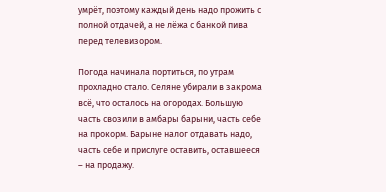умрёт, поэтому каждый день надо прожить с полной отдачей, а не лёжа с банкой пива перед телевизором.

Погода начинала портиться, по утрам прохладно стало. Селяне убирали в закрома всё, что осталось на огородах. Большую часть свозили в амбары барыни, часть себе на прокорм. Барыне налог отдавать надо, часть себе и прислуге оставить, оставшееся – на продажу.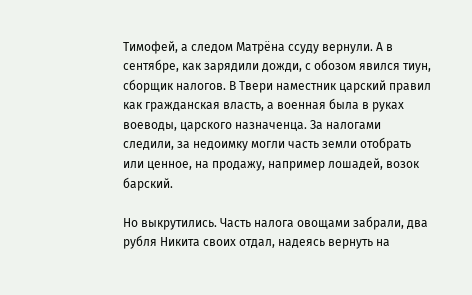Тимофей, а следом Матрёна ссуду вернули. А в сентябре, как зарядили дожди, с обозом явился тиун, сборщик налогов. В Твери наместник царский правил как гражданская власть, а военная была в руках воеводы, царского назначенца. За налогами следили, за недоимку могли часть земли отобрать или ценное, на продажу, например лошадей, возок барский.

Но выкрутились. Часть налога овощами забрали, два рубля Никита своих отдал, надеясь вернуть на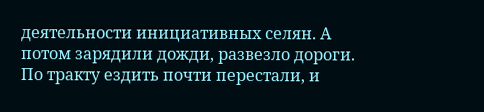деятельности инициативных селян. А потом зарядили дожди, развезло дороги. По тракту ездить почти перестали, и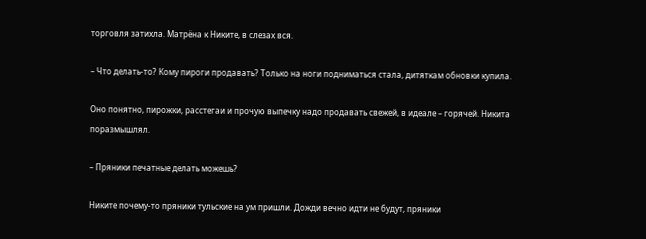торговля затихла. Матрёна к Никите, в слезах вся.

– Что делать-то? Кому пироги продавать? Только на ноги подниматься стала, дитяткам обновки купила.

Оно понятно, пирожки, расстегаи и прочую выпечку надо продавать свежей, в идеале – горячей. Никита поразмышлял.

– Пряники печатные делать можешь?

Никите почему-то пряники тульские на ум пришли. Дожди вечно идти не будут, пряники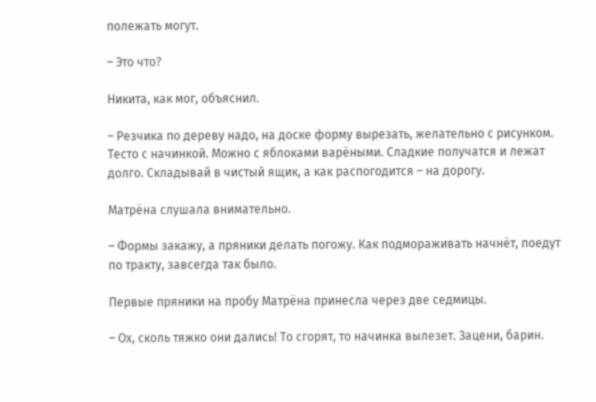полежать могут.

– Это что?

Никита, как мог, объяснил.

– Резчика по дереву надо, на доске форму вырезать, желательно с рисунком. Тесто с начинкой. Можно с яблоками варёными. Сладкие получатся и лежат долго. Складывай в чистый ящик, а как распогодится – на дорогу.

Матрёна слушала внимательно.

– Формы закажу, а пряники делать погожу. Как подмораживать начнёт, поедут по тракту, завсегда так было.

Первые пряники на пробу Матрёна принесла через две седмицы.

– Ох, сколь тяжко они дались! То сгорят, то начинка вылезет. Зацени, барин.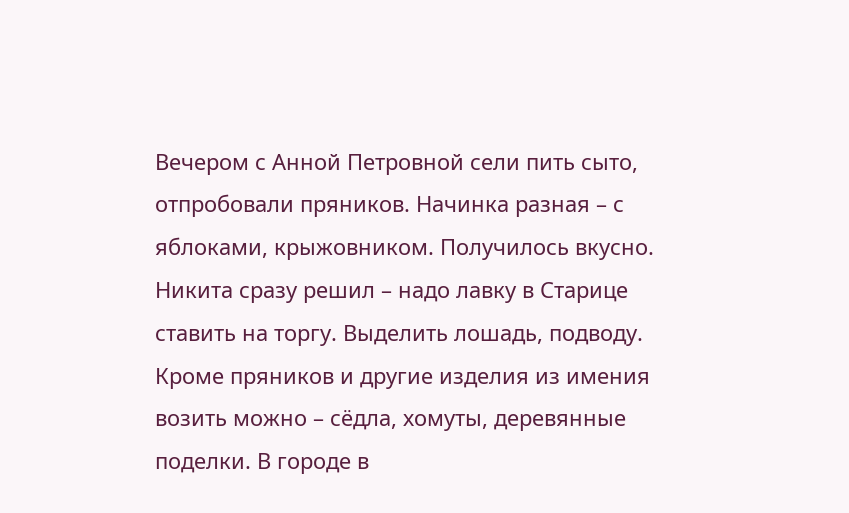Вечером с Анной Петровной сели пить сыто, отпробовали пряников. Начинка разная – с яблоками, крыжовником. Получилось вкусно. Никита сразу решил – надо лавку в Старице ставить на торгу. Выделить лошадь, подводу. Кроме пряников и другие изделия из имения возить можно – сёдла, хомуты, деревянные поделки. В городе в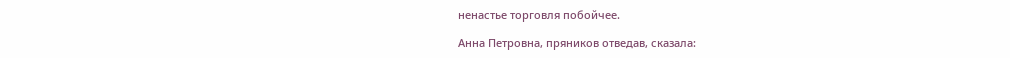ненастье торговля побойчее.

Анна Петровна, пряников отведав, сказала: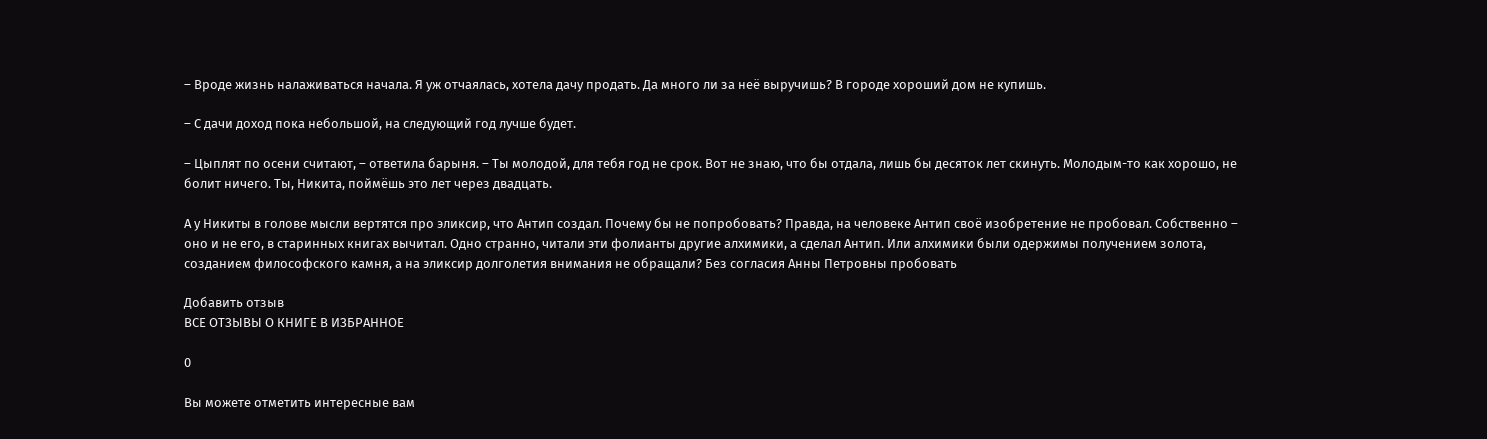– Вроде жизнь налаживаться начала. Я уж отчаялась, хотела дачу продать. Да много ли за неё выручишь? В городе хороший дом не купишь.

– С дачи доход пока небольшой, на следующий год лучше будет.

– Цыплят по осени считают, – ответила барыня. – Ты молодой, для тебя год не срок. Вот не знаю, что бы отдала, лишь бы десяток лет скинуть. Молодым-то как хорошо, не болит ничего. Ты, Никита, поймёшь это лет через двадцать.

А у Никиты в голове мысли вертятся про эликсир, что Антип создал. Почему бы не попробовать? Правда, на человеке Антип своё изобретение не пробовал. Собственно – оно и не его, в старинных книгах вычитал. Одно странно, читали эти фолианты другие алхимики, а сделал Антип. Или алхимики были одержимы получением золота, созданием философского камня, а на эликсир долголетия внимания не обращали? Без согласия Анны Петровны пробовать

Добавить отзыв
ВСЕ ОТЗЫВЫ О КНИГЕ В ИЗБРАННОЕ

0

Вы можете отметить интересные вам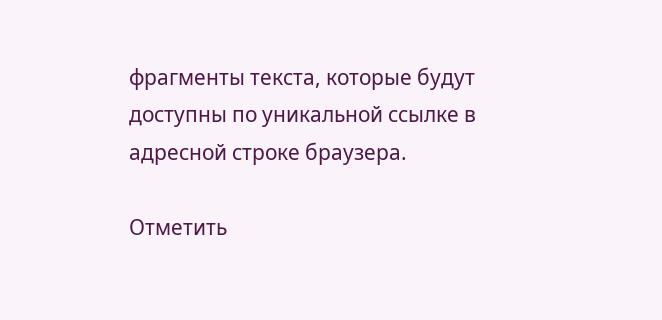фрагменты текста, которые будут доступны по уникальной ссылке в адресной строке браузера.

Отметить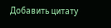Добавить цитату